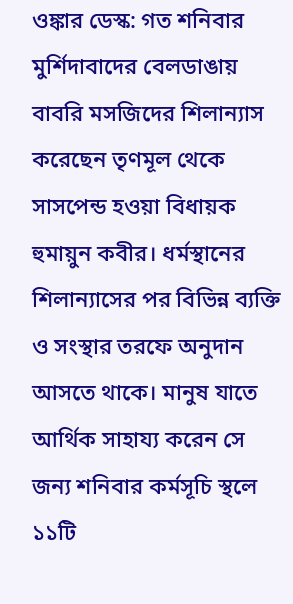ওঙ্কার ডেস্ক: গত শনিবার মুর্শিদাবাদের বেলডাঙায় বাবরি মসজিদের শিলান্যাস করেছেন তৃণমূল থেকে সাসপেন্ড হওয়া বিধায়ক হুমায়ুন কবীর। ধর্মস্থানের শিলান্যাসের পর বিভিন্ন ব্যক্তি ও সংস্থার তরফে অনুদান আসতে থাকে। মানুষ যাতে আর্থিক সাহায্য করেন সে জন্য শনিবার কর্মসূচি স্থলে ১১টি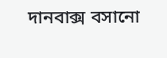দানবাক্স বসানো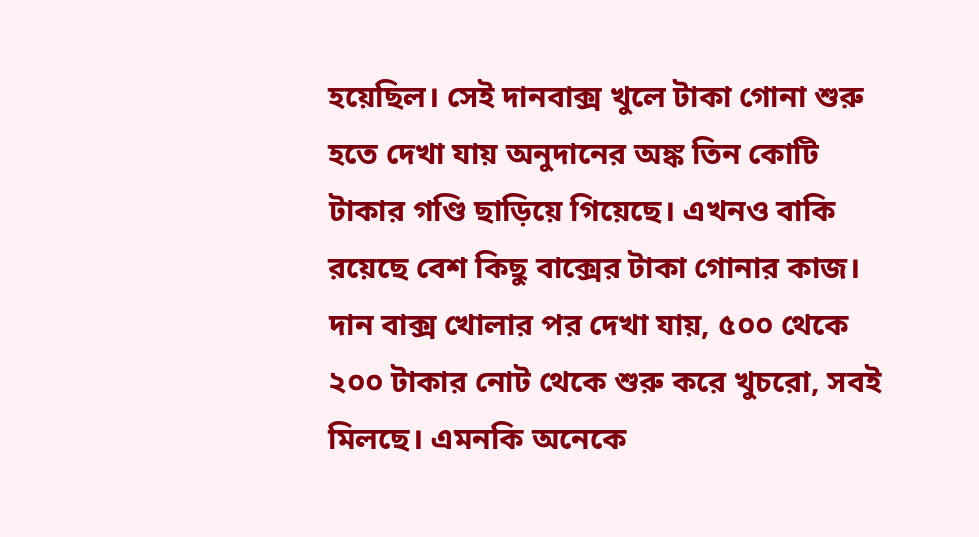হয়েছিল। সেই দানবাক্স খুলে টাকা গোনা শুরু হতে দেখা যায় অনুদানের অঙ্ক তিন কোটি টাকার গণ্ডি ছাড়িয়ে গিয়েছে। এখনও বাকি রয়েছে বেশ কিছু বাক্সের টাকা গোনার কাজ।
দান বাক্স খোলার পর দেখা যায়, ৫০০ থেকে ২০০ টাকার নোট থেকে শুরু করে খুচরো, সবই মিলছে। এমনকি অনেকে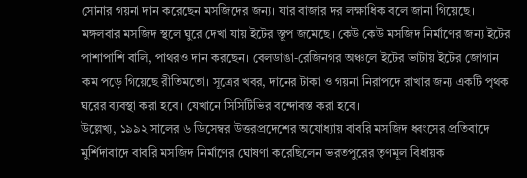সোনার গয়না দান করেছেন মসজিদের জন্য। যার বাজার দর লক্ষাধিক বলে জানা গিয়েছে। মঙ্গলবার মসজিদ স্থলে ঘুরে দেখা যায় ইটের স্তূপ জমেছে। কেউ কেউ মসজিদ নির্মাণের জন্য ইটের পাশাপাশি বালি, পাথরও দান করছেন। বেলডাঙা-রেজিনগর অঞ্চলে ইটের ভাটায় ইটের জোগান কম পড়ে গিয়েছে রীতিমতো। সূত্রের খবর, দানের টাকা ও গয়না নিরাপদে রাখার জন্য একটি পৃথক ঘরের ব্যবস্থা করা হবে। যেখানে সিসিটিভির বন্দোবস্ত করা হবে।
উল্লেখ্য, ১৯৯২ সালের ৬ ডিসেম্বর উত্তরপ্রদেশের অযোধ্যায় বাবরি মসজিদ ধ্বংসের প্রতিবাদে মুর্শিদাবাদে বাবরি মসজিদ নির্মাণের ঘোষণা করেছিলেন ভরতপুরের তৃণমূল বিধায়ক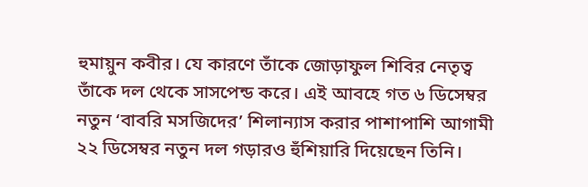হুমায়ুন কবীর। যে কারণে তাঁকে জোড়াফুল শিবির নেতৃত্ব তাঁকে দল থেকে সাসপেন্ড করে। এই আবহে গত ৬ ডিসেম্বর নতুন ‘বাবরি মসজিদের’ শিলান্যাস করার পাশাপাশি আগামী ২২ ডিসেম্বর নতুন দল গড়ারও হুঁশিয়ারি দিয়েছেন তিনি।